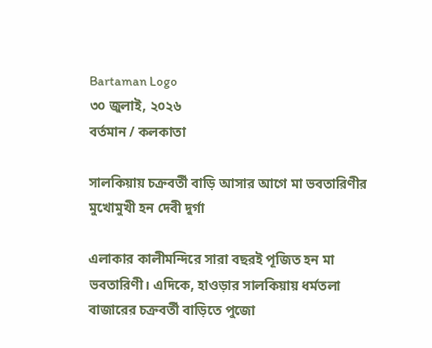Bartaman Logo
৩০ জুলাই, ২০২৬
বর্তমান / কলকাতা

সালকিয়ায় চক্রবর্তী বাড়ি আসার আগে মা ভবতারিণীর মুখোমুখী হন দেবী দুর্গা

এলাকার কালীমন্দিরে সারা বছরই পূজিত হন মা ভবতারিণী। এদিকে, হাওড়ার সালকিয়ায় ধর্মতলা বাজারের চক্রবর্তী বাড়িতে পুজো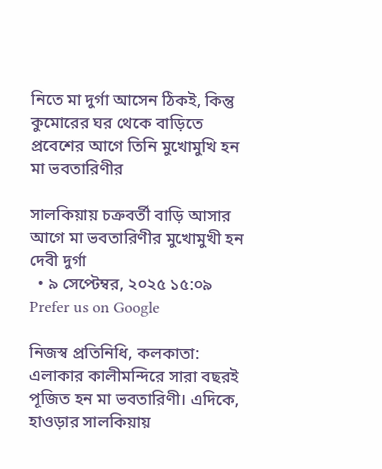নিতে মা দুর্গা আসেন ঠিকই, কিন্তু কুমোরের ঘর থেকে বাড়িতে প্রবেশের আগে তিনি মুখোমুখি হন মা ভবতারিণীর

সালকিয়ায় চক্রবর্তী বাড়ি আসার আগে মা ভবতারিণীর মুখোমুখী হন দেবী দুর্গা
  • ৯ সেপ্টেম্বর, ২০২৫ ১৫:০৯
Prefer us on Google

নিজস্ব প্রতিনিধি, কলকাতা: এলাকার কালীমন্দিরে সারা বছরই পূজিত হন মা ভবতারিণী। এদিকে, হাওড়ার সালকিয়ায়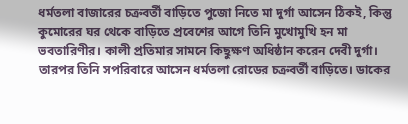ধর্মতলা বাজারের চক্রবর্তী বাড়িতে পুজো নিতে মা দুর্গা আসেন ঠিকই, কিন্তু কুমোরের ঘর থেকে বাড়িতে প্রবেশের আগে তিনি মুখোমুখি হন মা ভবতারিণীর। কালী প্রতিমার সামনে কিছুক্ষণ অধিষ্ঠান করেন দেবী দুর্গা। তারপর তিনি সপরিবারে আসেন ধর্মতলা রোডের চক্রবর্তী বাড়িতে। ডাকের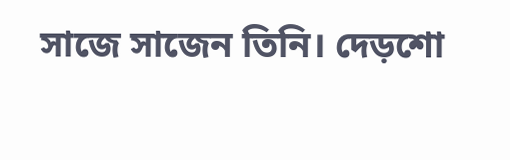সাজে সাজেন তিনি। দেড়শো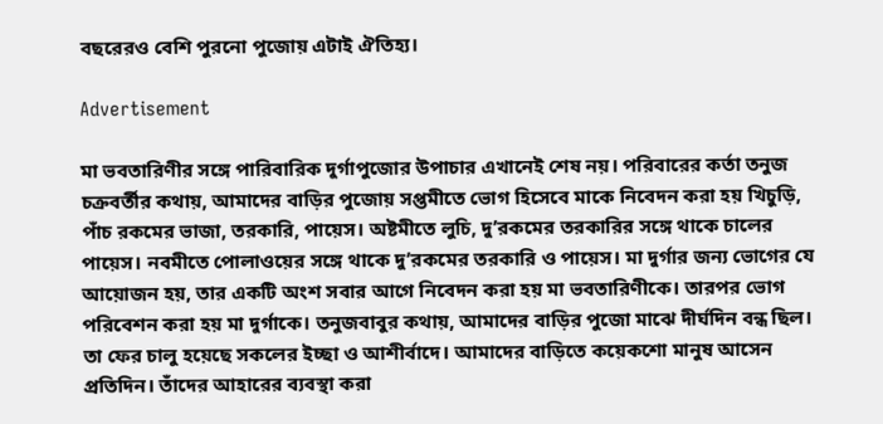বছরেরও বেশি পুরনো পুজোয় এটাই ঐতিহ্য।

Advertisement

মা ভবতারিণীর সঙ্গে পারিবারিক দুর্গাপুজোর উপাচার এখানেই শেষ নয়। পরিবারের কর্তা তনুজ চক্রবর্তীর কথায়, আমাদের বাড়ির পুজোয় সপ্তমীতে ভোগ হিসেবে মাকে নিবেদন করা হয় খিচুড়ি, পাঁচ রকমের ভাজা, তরকারি, পায়েস। অষ্টমীতে লুচি, দু’রকমের তরকারির সঙ্গে থাকে চালের পায়েস। নবমীতে পোলাওয়ের সঙ্গে থাকে দু’রকমের তরকারি ও পায়েস। মা দুর্গার জন্য ভোগের যে আয়োজন হয়, তার একটি অংশ সবার আগে নিবেদন করা হয় মা ভবতারিণীকে। তারপর ভোগ পরিবেশন করা হয় মা দুর্গাকে। তনুজবাবুর কথায়, আমাদের বাড়ির পুজো মাঝে দীর্ঘদিন বন্ধ ছিল। তা ফের চালু হয়েছে সকলের ইচ্ছা ও আশীর্বাদে। আমাদের বাড়িতে কয়েকশো মানুষ আসেন প্রতিদিন। তাঁদের আহারের ব্যবস্থা করা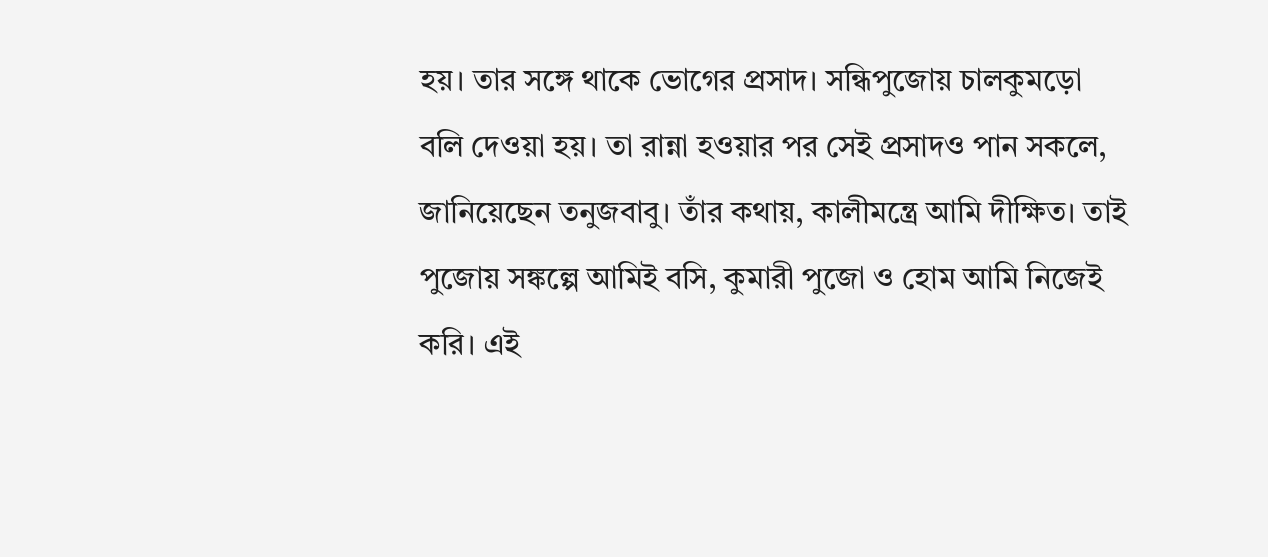হয়। তার সঙ্গে থাকে ভোগের প্রসাদ। সন্ধিপুজোয় চালকুমড়ো বলি দেওয়া হয়। তা রান্না হওয়ার পর সেই প্রসাদও পান সকলে, জানিয়েছেন তনুজবাবু। তাঁর কথায়, কালীমন্ত্রে আমি দীক্ষিত। তাই পুজোয় সঙ্কল্পে আমিই বসি, কুমারী পুজো ও হোম আমি নিজেই করি। এই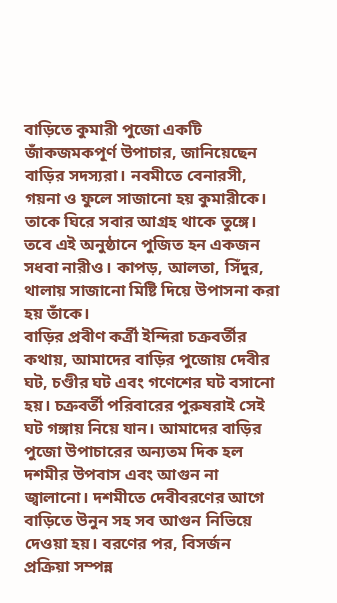বাড়িতে কুমারী পুজো একটি জাঁকজমকপূর্ণ উপাচার, জানিয়েছেন বাড়ির সদস্যরা। নবমীতে বেনারসী, গয়না ও ফুলে সাজানো হয় কুমারীকে। তাকে ঘিরে সবার আগ্রহ থাকে তুঙ্গে। তবে এই অনুষ্ঠানে পুজিত হন একজন সধবা নারীও। কাপড়, আলতা, সিঁদুর, থালায় সাজানো মিষ্টি দিয়ে উপাসনা করা হয় তাঁকে।
বাড়ির প্রবীণ কর্ত্রী ইন্দিরা চক্রবর্তীর কথায়, আমাদের বাড়ির পুজোয় দেবীর ঘট, চণ্ডীর ঘট এবং গণেশের ঘট বসানো হয়। চক্রবর্তী পরিবারের পুরুষরাই সেই ঘট গঙ্গায় নিয়ে যান। আমাদের বাড়ির পুজো উপাচারের অন্যতম দিক হল দশমীর উপবাস এবং আগুন না জ্বালানো। দশমীতে দেবীবরণের আগে বাড়িতে উনুন সহ সব আগুন নিভিয়ে দেওয়া হয়। বরণের পর, বিসর্জন প্রক্রিয়া সম্পন্ন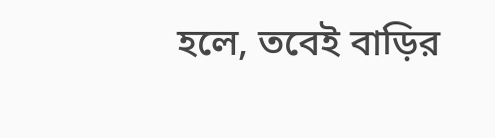হলে, তবেই বাড়ির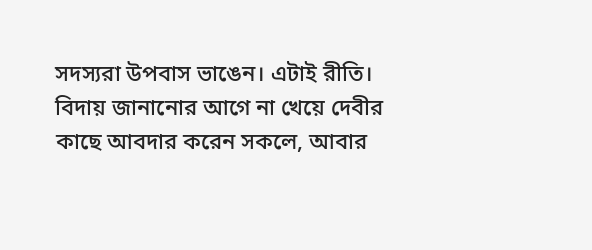সদস্যরা উপবাস ভাঙেন। এটাই রীতি। বিদায় জানানোর আগে না খেয়ে দেবীর কাছে আবদার করেন সকলে, আবার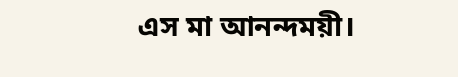এস মা আনন্দময়ী।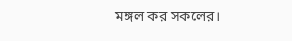মঙ্গল কর সকলের।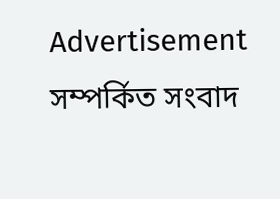Advertisement
সম্পর্কিত সংবাদ